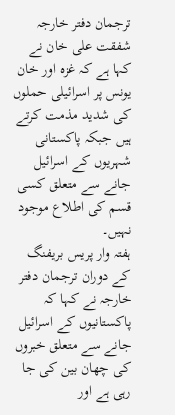ترجمان دفتر خارجہ شفقت علی خان نے کہا ہے کہ غزہ اور خان یونس پر اسرائیلی حملوں کی شدید مذمت کرتے ہیں جبکہ پاکستانی شہریوں کے اسرائیل جانے سے متعلق کسی قسم کی اطلاع موجود نہیں۔
ہفتہ وار پریس بریفنگ کے دوران ترجمان دفتر خارجہ نے کہا کہ پاکستانیوں کے اسرائیل جانے سے متعلق خبروں کی چھان بین کی جا رہی ہے اور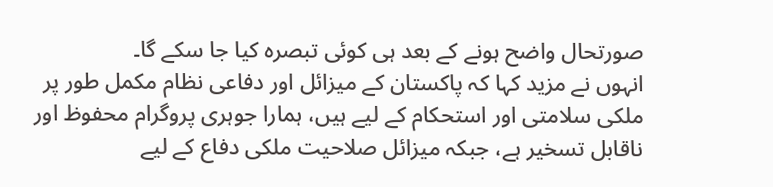صورتحال واضح ہونے کے بعد ہی کوئی تبصرہ کیا جا سکے گا۔
انہوں نے مزید کہا کہ پاکستان کے میزائل اور دفاعی نظام مکمل طور پر ملکی سلامتی اور استحکام کے لیے ہیں، ہمارا جوہری پروگرام محفوظ اور ناقابل تسخیر ہے، جبکہ میزائل صلاحیت ملکی دفاع کے لیے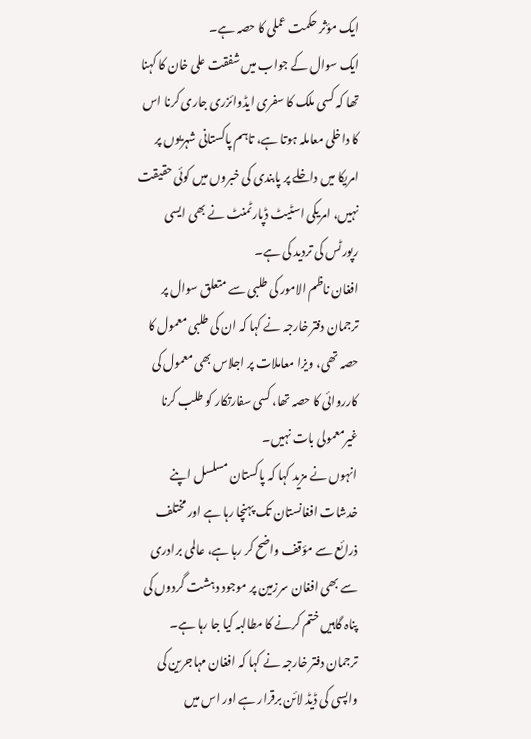ایک مؤثر حکمت عملی کا حصہ ہے۔
ایک سوال کے جواب میں شفقت علی خان کا کہنا تھا کہ کسی ملک کا سفری ایڈوائزری جاری کرنا اس کا داخلی معاملہ ہوتا ہے، تاہم پاکستانی شہریوں پر امریکا میں داخلے پر پابندی کی خبروں میں کوئی حقیقت نہیں، امریکی اسٹیٹ ڈپارٹمنٹ نے بھی ایسی رپورٹس کی تردید کی ہے۔
افغان ناظم الامور کی طلبی سے متعلق سوال پر ترجمان دفتر خارجہ نے کہا کہ ان کی طلبی معمول کا حصہ تھی، ویزا معاملات پر اجلاس بھی معمول کی کارروائی کا حصہ تھا، کسی سفارتکار کو طلب کرنا غیرمعمولی بات نہیں۔
انہوں نے مزید کہا کہ پاکستان مسلسل اپنے خدشات افغانستان تک پہنچا رہا ہے اور مختلف ذرائع سے مؤقف واضح کر رہا ہے، عالمی برادری سے بھی افغان سرزمین پر موجود دہشت گردوں کی پناہ گاہیں ختم کرنے کا مطالبہ کیا جا رہا ہے۔
ترجمان دفتر خارجہ نے کہا کہ افغان مہاجرین کی واپسی کی ڈیڈ لائن برقرار ہے اور اس میں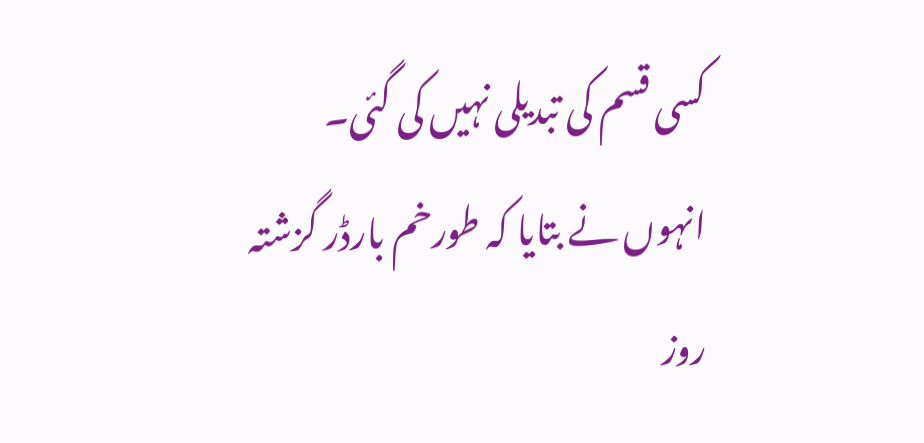کسی قسم کی تبدیلی نہیں کی گئی۔
انہوں نے بتایا کہ طورخم بارڈر گزشتہ روز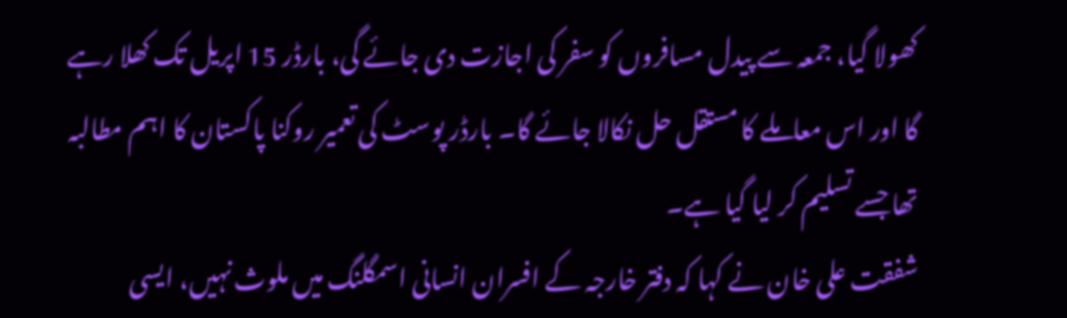کھولا گیا، جمعہ سے پیدل مسافروں کو سفر کی اجازت دی جائے گی، بارڈر 15 اپریل تک کھلا رہے گا اور اس معاملے کا مستقل حل نکالا جائے گا۔ بارڈر پوسٹ کی تعمیر روکنا پاکستان کا اہم مطالبہ تھا جسے تسلیم کر لیا گیا ہے۔
شفقت علی خان نے کہا کہ دفتر خارجہ کے افسران انسانی اسمگلنگ میں ملوث نہیں، ایسی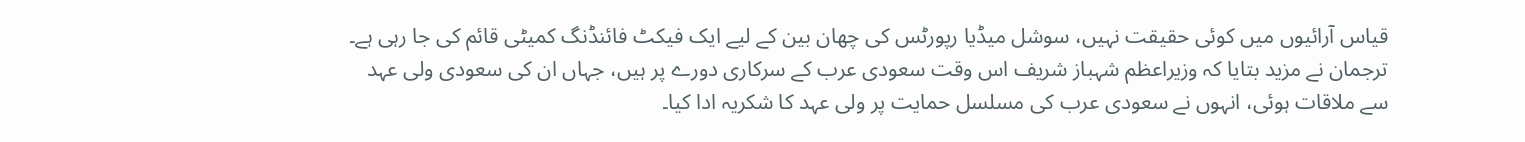قیاس آرائیوں میں کوئی حقیقت نہیں، سوشل میڈیا رپورٹس کی چھان بین کے لیے ایک فیکٹ فائنڈنگ کمیٹی قائم کی جا رہی ہے۔
ترجمان نے مزید بتایا کہ وزیراعظم شہباز شریف اس وقت سعودی عرب کے سرکاری دورے پر ہیں، جہاں ان کی سعودی ولی عہد سے ملاقات ہوئی، انہوں نے سعودی عرب کی مسلسل حمایت پر ولی عہد کا شکریہ ادا کیا۔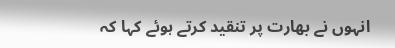انہوں نے بھارت پر تنقید کرتے ہوئے کہا کہ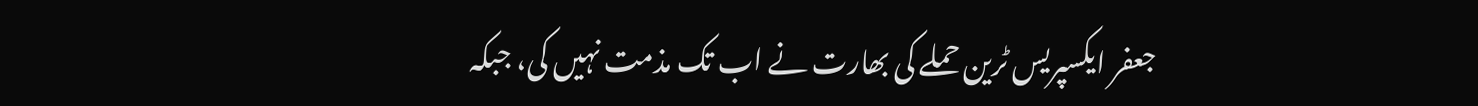جعفر ایکسپریس ٹرین حملے کی بھارت نے اب تک مذمت نہیں کی، جبکہ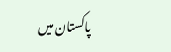پاکستان میں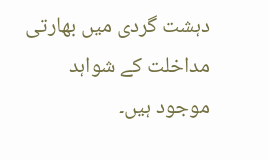دہشت گردی میں بھارتی مداخلت کے شواہد موجود ہیں۔